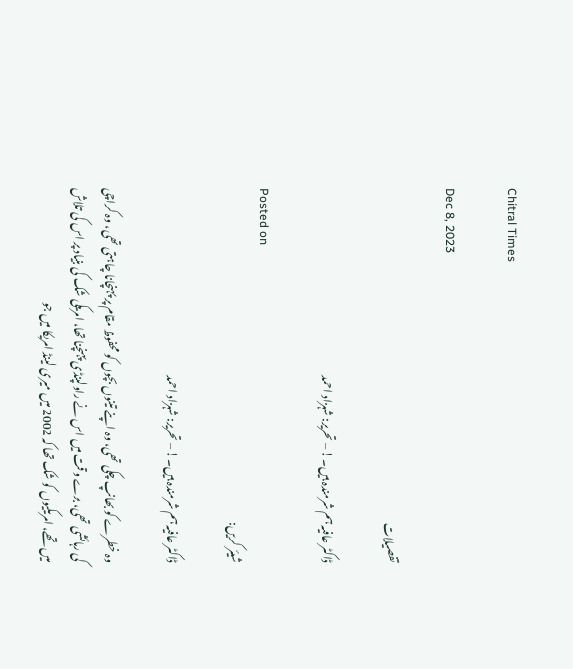Chitral Times

Dec 8, 2023

تفصيلات

ڈاکٹر عافیہ ہم شرمندہ ہیں۔! – تحریر: شہزاد احمد

Posted on
شیئر کریں:

ڈاکٹر عافیہ ہم شرمندہ ہیں۔! – تحریر: شہزاد احمد

وہ خطرے کو بھانپ چکی تھی، وہ اپنے تینوں بچوں کو محفوظ مقام پر پہنچانا چاہتی تھی، وہ کراچی کی رہائشی تھی، برے وقت میں اس نے راولپنڈی پہنچنا تھا، امریکی شک کی بنیاد پر اس کی تلاش میں تھے، امریکیوں کو شک تھا کہ 2002 میں میری لینڈ امریکا میں جو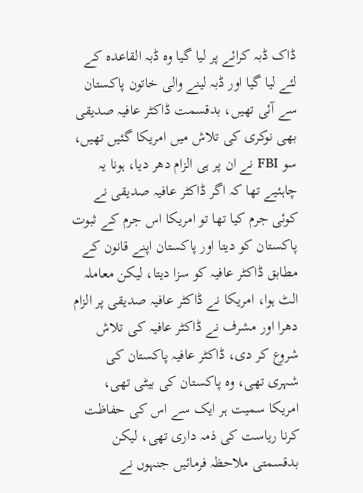ڈاک ڈبہ کرائے پر لیا گیا وہ ڈبہ القاعدہ کے لئے لیا گیا اور ڈبہ لینے والی خاتون پاکستان سے آئی تھیں، بدقسمت ڈاکٹر عافیہ صدیقی بھی نوکری کی تلاش میں امریکا گئیں تھیں، سو FBI نے ان پر ہی الزام دھر دیا، ہونا یہ چاہئیے تھا کہ اگر ڈاکٹر عافیہ صدیقی نے کوئی جرم کیا تھا تو امریکا اس جرم کے ثبوت پاکستان کو دیتا اور پاکستان اپنے قانون کے مطابق ڈاکٹر عافیہ کو سزا دیتا، لیکن معاملہ الٹ ہوا، امریکا نے ڈاکٹر عافیہ صدیقی پر الزام دھرا اور مشرف نے ڈاکٹر عافیہ کی تلاش شروع کر دی، ڈاکٹر عافیہ پاکستان کی شہری تھی، وہ پاکستان کی بیٹی تھی، امریکا سمیت ہر ایک سے اس کی حفاظت کرنا ریاست کی ذمہ داری تھی، لیکن بدقسمتی ملاحظہ فرمائیں جنہوں نے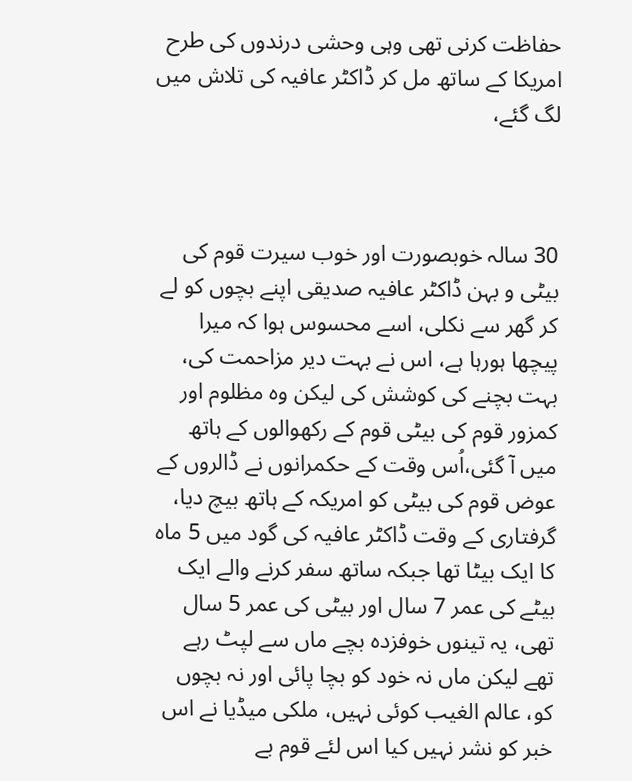حفاظت کرنی تھی وہی وحشی درندوں کی طرح امریکا کے ساتھ مل کر ڈاکٹر عافیہ کی تلاش میں لگ گئے،



30 سالہ خوبصورت اور خوب سیرت قوم کی بیٹی و بہن ڈاکٹر عافیہ صدیقی اپنے بچوں کو لے کر گھر سے نکلی، اسے محسوس ہوا کہ میرا پیچھا ہورہا ہے، اس نے بہت دیر مزاحمت کی، بہت بچنے کی کوشش کی لیکن وہ مظلوم اور کمزور قوم کی بیٹی قوم کے رکھوالوں کے ہاتھ میں آ گئی،اُس وقت کے حکمرانوں نے ڈالروں کے عوض قوم کی بیٹی کو امریکہ کے ہاتھ بیچ دیا، گرفتاری کے وقت ڈاکٹر عافیہ کی گود میں 5 ماہ کا ایک بیٹا تھا جبکہ ساتھ سفر کرنے والے ایک بیٹے کی عمر 7 سال اور بیٹی کی عمر 5 سال تھی، یہ تینوں خوفزدہ بچے ماں سے لپٹ رہے تھے لیکن ماں نہ خود کو بچا پائی اور نہ بچوں کو، عالم الغیب کوئی نہیں، ملکی میڈیا نے اس خبر کو نشر نہیں کیا اس لئے قوم بے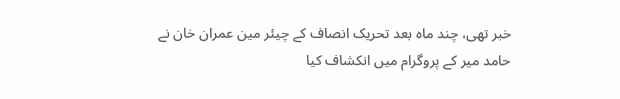خبر تھی، چند ماہ بعد تحریک انصاف کے چیئر مین عمران خان نے حامد میر کے پروگرام میں انکشاف کیا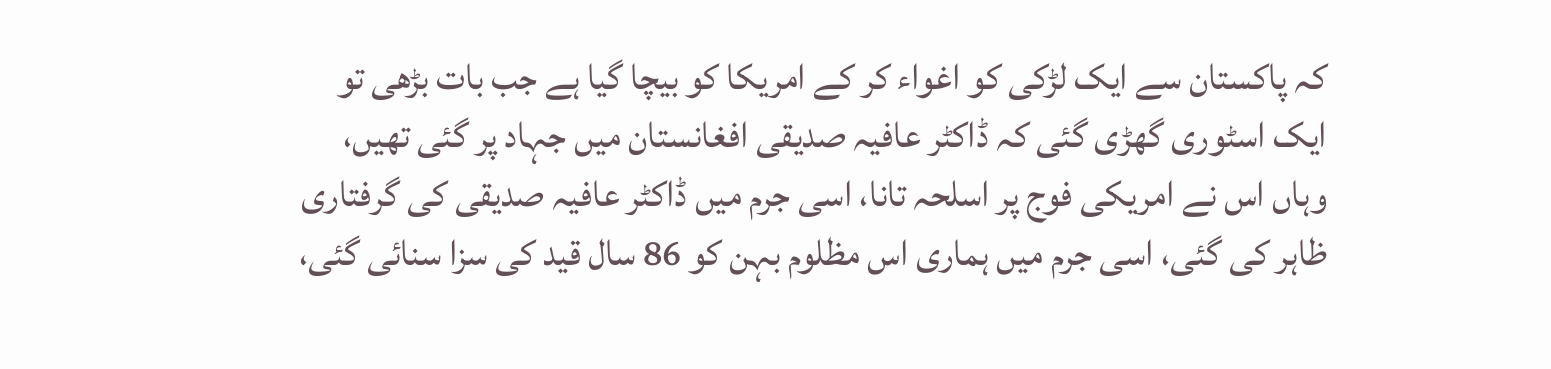کہ پاکستان سے ایک لڑکی کو اغواء کر کے امریکا کو بیچا گیا ہے جب بات بڑھی تو ایک اسٹوری گھڑی گئی کہ ڈاکٹر عافیہ صدیقی افغانستان میں جہاد پر گئی تھیں، وہاں اس نے امریکی فوج پر اسلحہ تانا، اسی جرم میں ڈاکٹر عافیہ صدیقی کی گرفتاری ظاہر کی گئی، اسی جرم میں ہماری اس مظلوم بہن کو 86 سال قید کی سزا سنائی گئی،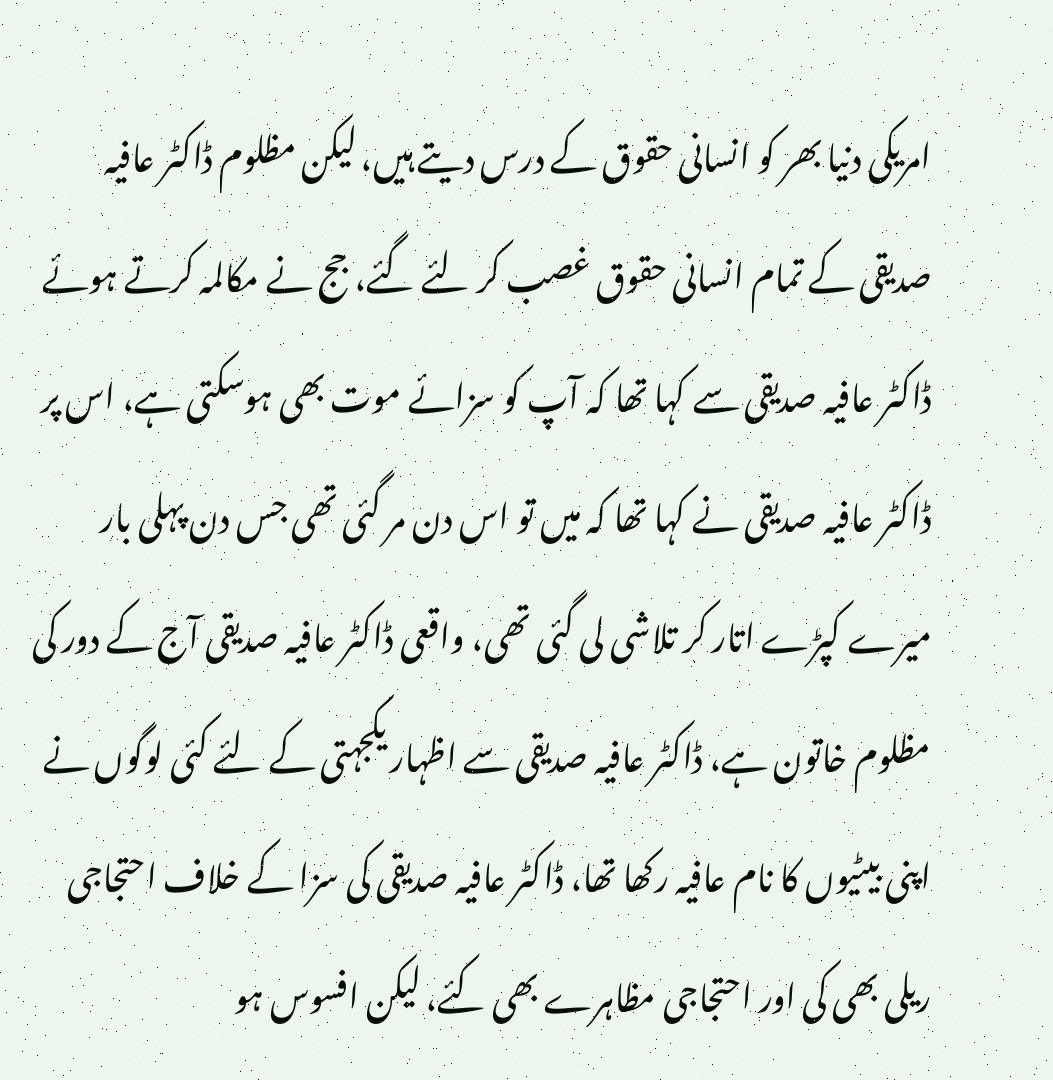امریکی دنیا بھر کو انسانی حقوق کے درس دیتے ہیں، لیکن مظلوم ڈاکٹر عافیہ صدیقی کے تمام انسانی حقوق غصب کر لئے گئے، جج نے مکالمہ کرتے ہوئے ڈاکٹر عافیہ صدیقی سے کہا تھا کہ آپ کو سزائے موت بھی ہوسکتی ہے، اس پر ڈاکٹر عافیہ صدیقی نے کہا تھا کہ میں تو اس دن مر گئی تھی جس دن پہلی بار میرے کپڑے اتار کر تلاشی لی گئی تھی، واقعی ڈاکٹر عافیہ صدیقی آج کے دور کی مظلوم خاتون ہے، ڈاکٹر عافیہ صدیقی سے اظہار یکجہتی کے لئے کئی لوگوں نے اپنی بیٹیوں کا نام عافیہ رکھا تھا، ڈاکٹر عافیہ صدیقی کی سزا کے خلاف احتجاجی ریلی بھی کی اور احتجاجی مظاہرے بھی کئے، لیکن افسوس ہو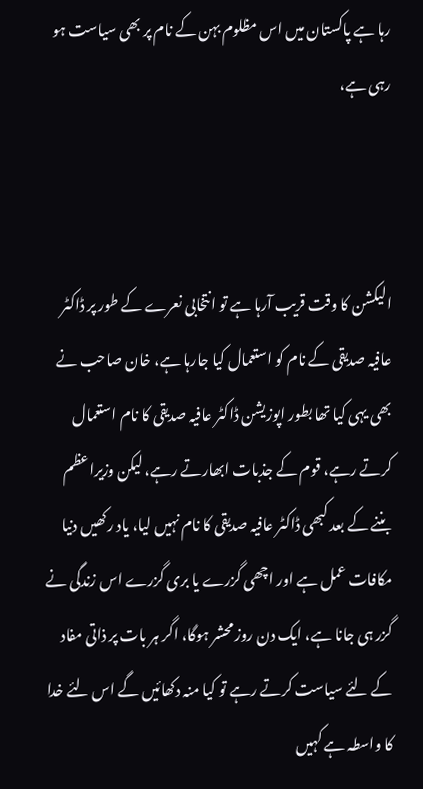رہا ہے پاکستان میں اس مظلوم بہن کے نام پر بھی سیاست ہو رہی ہے،



الیکشن کا وقت قریب آرہا ہے تو انتخابی نعرے کے طور پر ڈاکٹر عافیہ صدیقی کے نام کو استعمال کیا جارہا ہے، خان صاحب نے بھی یہی کیا تھا بطور اپوزیشن ڈاکٹر عافیہ صدیقی کا نام استعمال کرتے رہے، قوم کے جذبات ابھارتے رہے، لیکن وزیراعظم بننے کے بعد کبھی ڈاکٹر عافیہ صدیقی کا نام نہیں لیا، یاد رکھیں دنیا مکافات عمل ہے اور اچھی گزرے یا بری گزرے اس زندگی نے گزر ہی جانا ہے، ایک دن روز محشر ہوگا، اگر ہر بات پر ذاتی مفاد کے لئے سیاست کرتے رہے تو کیا منہ دکھائیں گے اس لئے خدا کا واسطہ ہے کہیں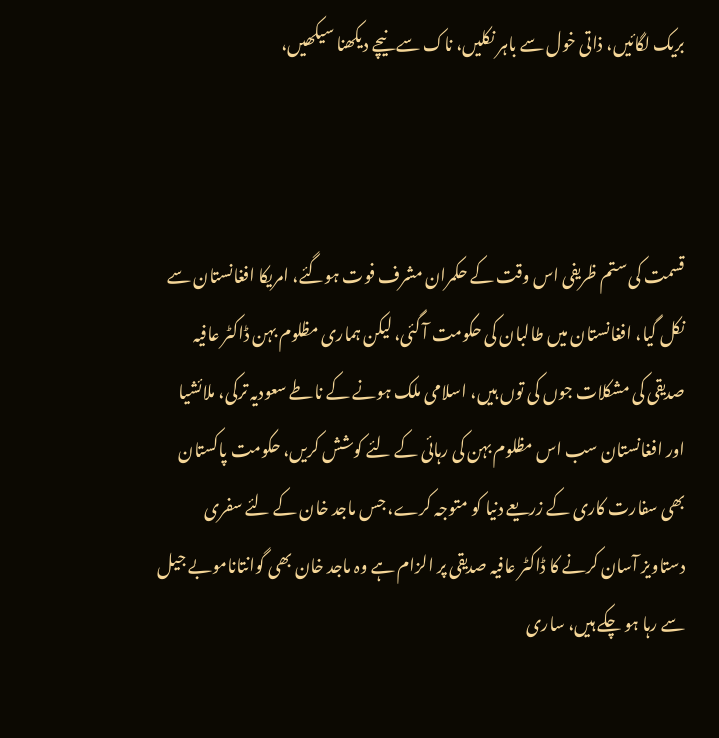بریک لگائیں، ذاتی خول سے باہر نکلیں، ناک سے نیچے دیکھنا سیکھیں،



قسمت کی ستم ظریفی اس وقت کے حکمران مشرف فوت ہوگئے، امریکا افغانستان سے نکل گیا، افغانستان میں طالبان کی حکومت آ گئی، لیکن ہماری مظلوم بہن ڈاکٹر عافیہ صدیقی کی مشکلات جوں کی توں ہیں، اسلامی ملک ہونے کے ناطے سعودیہ ترکی، ملائشیا اور افغانستان سب اس مظلوم بہن کی رہائی کے لئے کوشش کریں، حکومت پاکستان بھی سفارت کاری کے زریعے دنیا کو متوجہ کرے، جس ماجد خان کے لئے سفری دستاویز آسان کرنے کا ڈاکٹر عافیہ صدیقی پر الزام ہے وہ ماجد خان بھی گوانتاناموبے جیل سے رہا ہو چکے ہیں، ساری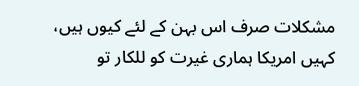مشکلات صرف اس بہن کے لئے کیوں ہیں، کہیں امریکا ہماری غیرت کو للکار تو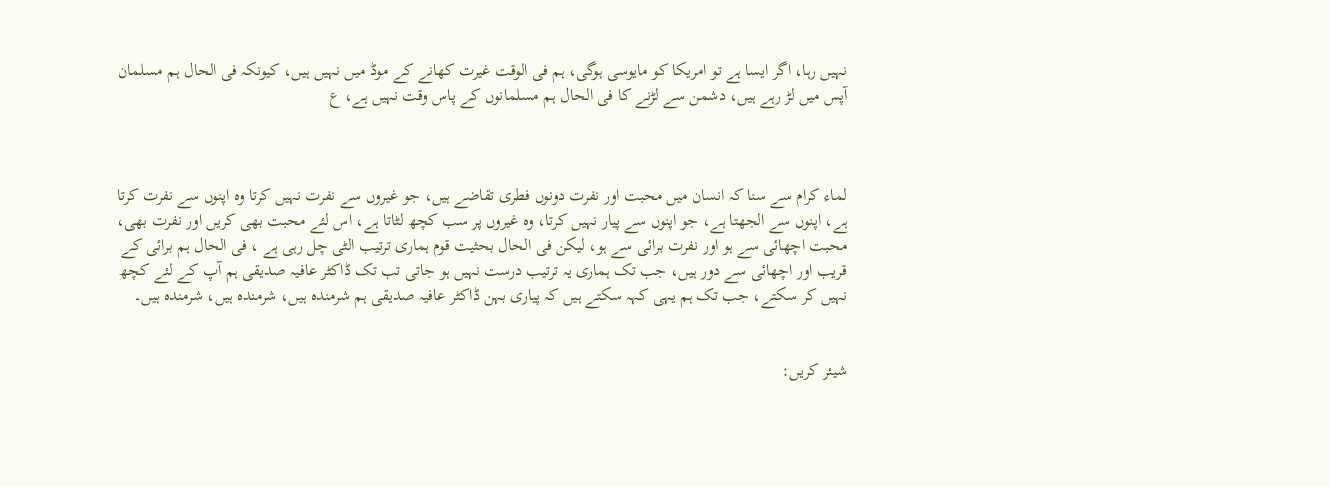نہیں رہا، اگر ایسا ہے تو امریکا کو مایوسی ہوگی، ہم فی الوقت غیرت کھانے کے موڈ میں نہیں ہیں، کیونکہ فی الحال ہم مسلمان آپس میں لڑ رہے ہیں، دشمن سے لڑنے کا فی الحال ہم مسلمانوں کے پاس وقت نہیں ہے، ع



لماء کرام سے سنا کہ انسان میں محبت اور نفرت دونوں فطری تقاضے ہیں، جو غیروں سے نفرت نہیں کرتا وہ اپنوں سے نفرت کرتا ہے، اپنوں سے الجھتا ہے، جو اپنوں سے پیار نہیں کرتا، وہ غیروں پر سب کچھ لٹاتا ہے، اس لئے محبت بھی کریں اور نفرت بھی، محبت اچھائی سے ہو اور نفرت برائی سے ہو، لیکن فی الحال بحثیت قوم ہماری ترتیب الٹی چل رہی ہے ، فی الحال ہم برائی کے قریب اور اچھائی سے دور ہیں، جب تک ہماری یہ ترتیب درست نہیں ہو جاتی تب تک ڈاکٹر عافیہ صدیقی ہم آپ کے لئے کچھ نہیں کر سکتے، جب تک ہم یہی کہہ سکتے ہیں کہ پیاری بہن ڈاکٹر عافیہ صدیقی ہم شرمندہ ہیں، شرمندہ ہیں، شرمندہ ہیں۔


شیئر کریں: